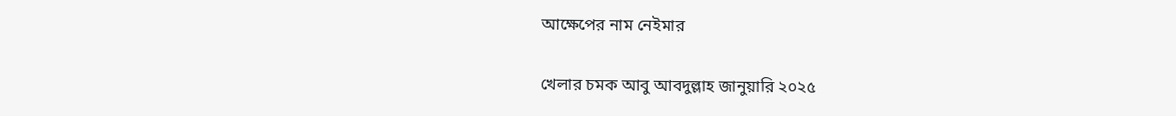আক্ষেপের নাম নেইমার

খেলার চমক আবু আবদুল্লাহ জানুয়ারি ২০২৫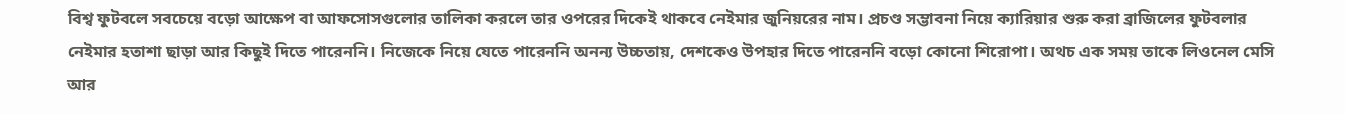বিশ্ব ফুটবলে সবচেয়ে বড়ো আক্ষেপ বা আফসোসগুলোর তালিকা করলে তার ওপরের দিকেই থাকবে নেইমার জুনিয়রের নাম। প্রচণ্ড সম্ভাবনা নিয়ে ক্যারিয়ার শুরু করা ব্রাজিলের ফুটবলার নেইমার হতাশা ছাড়া আর কিছুই দিতে পারেননি। নিজেকে নিয়ে যেতে পারেননি অনন্য উচ্চতায়, দেশকেও উপহার দিতে পারেননি বড়ো কোনো শিরোপা। অথচ এক সময় তাকে লিওনেল মেসি আর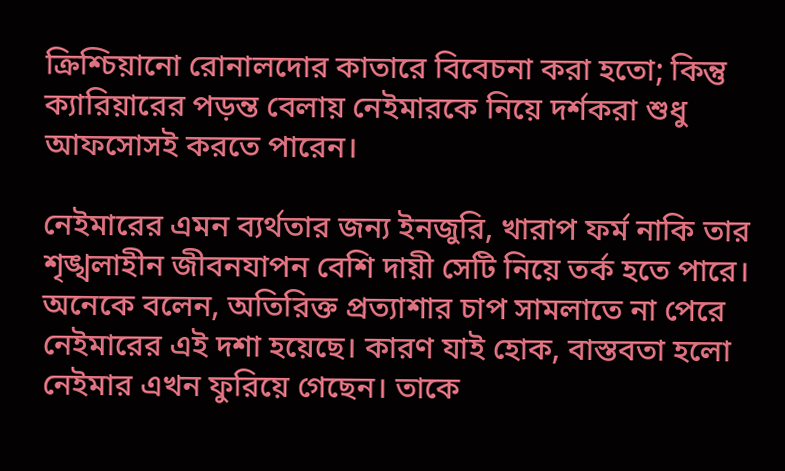ক্রিশ্চিয়ানো রোনালদোর কাতারে বিবেচনা করা হতো; কিন্তু ক্যারিয়ারের পড়ন্ত বেলায় নেইমারকে নিয়ে দর্শকরা শুধু আফসোসই করতে পারেন।

নেইমারের এমন ব্যর্থতার জন্য ইনজুরি, খারাপ ফর্ম নাকি তার শৃঙ্খলাহীন জীবনযাপন বেশি দায়ী সেটি নিয়ে তর্ক হতে পারে। অনেকে বলেন, অতিরিক্ত প্রত্যাশার চাপ সামলাতে না পেরে নেইমারের এই দশা হয়েছে। কারণ যাই হোক, বাস্তবতা হলো নেইমার এখন ফুরিয়ে গেছেন। তাকে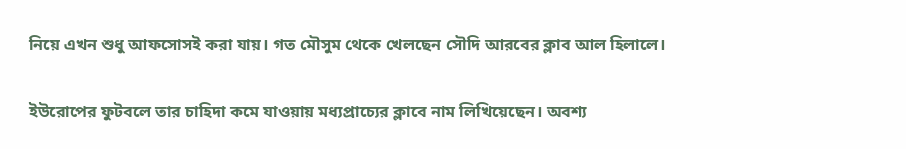নিয়ে এখন শুধু আফসোসই করা যায়। গত মৌসুম থেকে খেলছেন সৌদি আরবের ক্লাব আল হিলালে।

ইউরোপের ফুটবলে তার চাহিদা কমে যাওয়ায় মধ্যপ্রাচ্যের ক্লাবে নাম লিখিয়েছেন। অবশ্য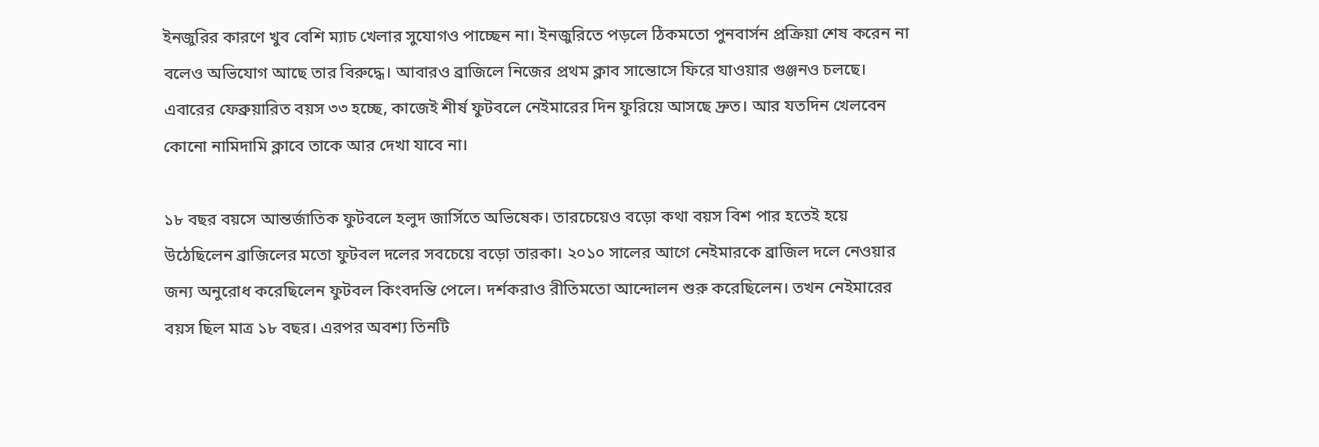ইনজুরির কারণে খুব বেশি ম্যাচ খেলার সুযোগও পাচ্ছেন না। ইনজুরিতে পড়লে ঠিকমতো পুনবার্সন প্রক্রিয়া শেষ করেন না বলেও অভিযোগ আছে তার বিরুদ্ধে। আবারও ব্রাজিলে নিজের প্রথম ক্লাব সান্তোসে ফিরে যাওয়ার গুঞ্জনও চলছে। এবারের ফেব্রুয়ারিত বয়স ৩৩ হচ্ছে, কাজেই শীর্ষ ফুটবলে নেইমারের দিন ফুরিয়ে আসছে দ্রুত। আর যতদিন খেলবেন কোনো নামিদামি ক্লাবে তাকে আর দেখা যাবে না।

১৮ বছর বয়সে আন্তর্জাতিক ফুটবলে হলুদ জার্সিতে অভিষেক। তারচেয়েও বড়ো কথা বয়স বিশ পার হতেই হয়ে উঠেছিলেন ব্রাজিলের মতো ফুটবল দলের সবচেয়ে বড়ো তারকা। ২০১০ সালের আগে নেইমারকে ব্রাজিল দলে নেওয়ার জন্য অনুরোধ করেছিলেন ফুটবল কিংবদন্তি পেলে। দর্শকরাও রীতিমতো আন্দোলন শুরু করেছিলেন। তখন নেইমারের বয়স ছিল মাত্র ১৮ বছর। এরপর অবশ্য তিনটি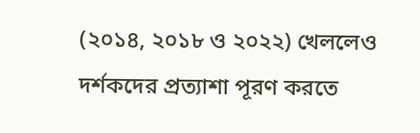(২০১৪, ২০১৮ ও ২০২২) খেললেও দর্শকদের প্রত্যাশা পূরণ করতে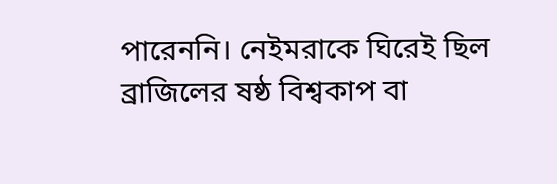পারেননি। নেইমরাকে ঘিরেই ছিল ব্রাজিলের ষষ্ঠ বিশ্বকাপ বা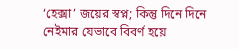‘হেক্সা’ জয়ের স্বপ্ন; কিন্তু দিনে দিনে নেইমার যেভাবে বিবর্ণ হয়ে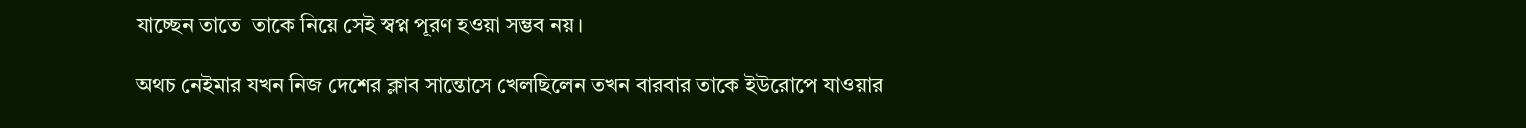যাচ্ছেন তাতে  তাকে নিয়ে সেই স্বপ্ন পূরণ হওয়া সম্ভব নয়।

অথচ নেইমার যখন নিজ দেশের ক্লাব সান্তোসে খেলছিলেন তখন বারবার তাকে ইউরোপে যাওয়ার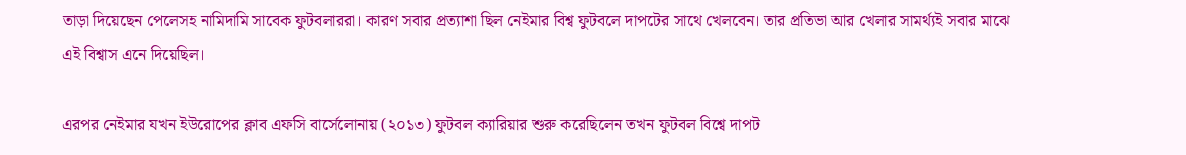তাড়া দিয়েছেন পেলেসহ নামিদামি সাবেক ফুটবলাররা। কারণ সবার প্রত্যাশা ছিল নেইমার বিশ্ব ফুটবলে দাপটের সাথে খেলবেন। তার প্রতিভা আর খেলার সামর্থ্যই সবার মাঝে এই বিশ্বাস এনে দিয়েছিল।

এরপর নেইমার যখন ইউরোপের ক্লাব এফসি বার্সেলোনায় (২০১৩) ফুটবল ক্যারিয়ার শুরু করেছিলেন তখন ফুটবল বিশ্বে দাপট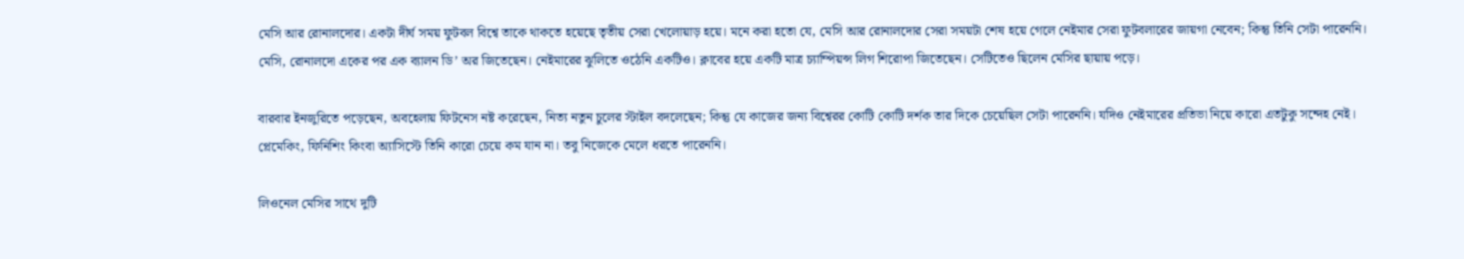মেসি আর রোনালদোর। একটা দীর্ঘ সময় ফুটবল বিশ্বে তাকে থাকতে হয়েছে তৃতীয় সেরা খেলোয়াড় হয়ে। মনে করা হতো যে, মেসি আর রোনালদোর সেরা সময়টা শেষ হয়ে গেলে নেইমার সেরা ফুটবলারের জায়গা নেবেন; কিন্তু তিনি সেটা পারেননি। মেসি, রোনালদো একের পর এক ব্যালন ডি’ অর জিতেছেন। নেইমারের ঝুলিতে ওঠেনি একটিও। ক্লাবের হয়ে একটি মাত্র চ্যাম্পিয়ন্স লিগ শিরোপা জিতেছেন। সেটিতেও ছিলেন মেসির ছায়ায় পড়ে।

বারবার ইনজুরিতে পড়েছেন, অবহেলায় ফিটনেস নষ্ট করেছেন, নিত্য নতুন চুলের স্টাইল বদলেছেন; কিন্তু যে কাজের জন্য বিশ্বেরর কোটি কোটি দর্শক তার দিকে চেয়েছিল সেটা পারেননি। যদিও নেইমারের প্রতিভা নিয়ে কারো এতটুকু সন্দেহ নেই। প্লেমেকিং, ফিনিশিং কিংবা অ্যাসিস্টে তিনি কারো চেয়ে কম যান না। তবু নিজেকে মেলে ধরতে পারেননি।

লিওনেল মেসির সাথে দুটি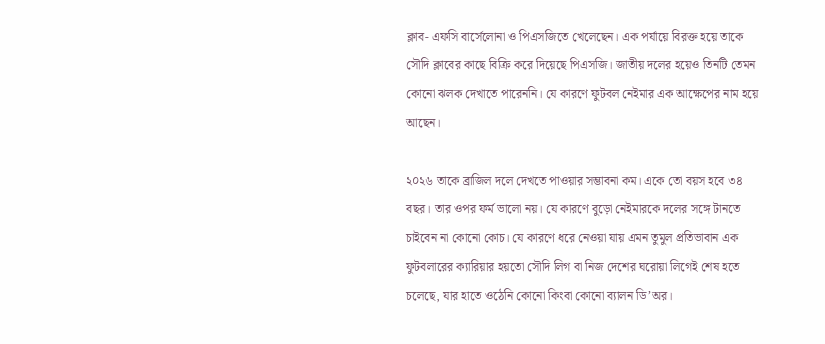ক্লাব- এফসি বার্সেলোনা ও পিএসজিতে খেলেছেন। এক পর্যায়ে বিরক্ত হয়ে তাকে সৌদি ক্লাবের কাছে বিক্রি করে দিয়েছে পিএসজি। জাতীয় দলের হয়েও তিনটি তেমন কোনো ঝলক দেখাতে পারেননি। যে কারণে ফুটবল নেইমার এক আক্ষেপের নাম হয়ে আছেন।

২০২৬ তাকে ব্রাজিল দলে দেখতে পাওয়ার সম্ভাবনা কম। একে তো বয়স হবে ৩৪ বছর। তার ওপর ফর্ম ভালো নয়। যে কারণে বুড়ো নেইমারকে দলের সঙ্গে টানতে চাইবেন না কোনো কোচ। যে কারণে ধরে নেওয়া যায় এমন তুমুল প্রতিভাবান এক ফুটবলারের ক্যারিয়ার হয়তো সৌদি লিগ বা নিজ দেশের ঘরোয়া লিগেই শেষ হতে চলেছে, যার হাতে ওঠেনি কোনো কিংবা কোনো ব্যালন ডি’অর।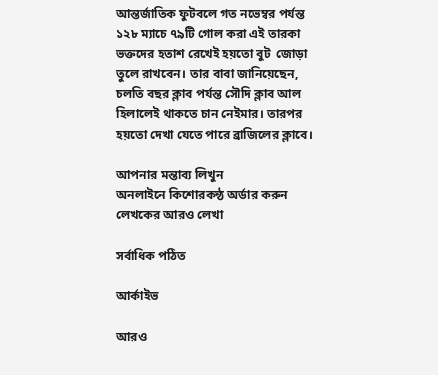আন্তর্জাতিক ফুটবলে গত নভেম্বর পর্যন্ত ১২৮ ম্যাচে ৭৯টি গোল করা এই তারকা ভক্তদের হতাশ রেখেই হয়তো বুট  জোড়া তুলে রাখবেন। তার বাবা জানিয়েছেন, চলতি বছর ক্লাব পর্যন্ত সৌদি ক্লাব আল হিলালেই থাকতে চান নেইমার। তারপর হয়তো দেখা যেতে পারে ব্রাজিলের ক্লাবে।

আপনার মন্তাব্য লিখুন
অনলাইনে কিশোরকন্ঠ অর্ডার করুন
লেখকের আরও লেখা

সর্বাধিক পঠিত

আর্কাইভ

আরও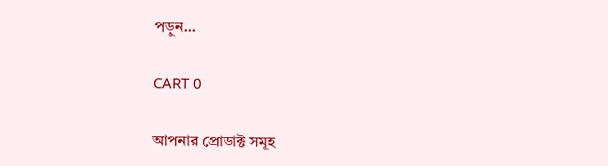পড়ুন...

CART 0

আপনার প্রোডাক্ট সমূহ